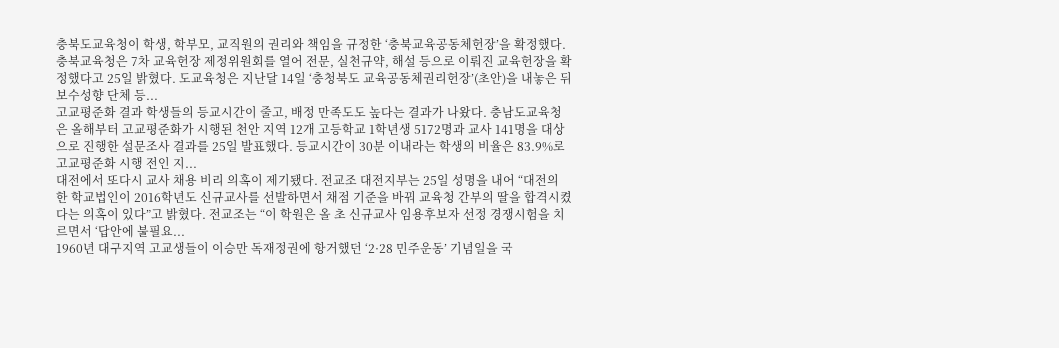충북도교육청이 학생, 학부모, 교직원의 권리와 책임을 규정한 ‘충북교육공동체헌장’을 확정했다. 충북교육청은 7차 교육헌장 제정위원회를 열어 전문, 실천규약, 해설 등으로 이뤄진 교육헌장을 확정했다고 25일 밝혔다. 도교육청은 지난달 14일 ‘충청북도 교육공동체권리헌장’(초안)을 내놓은 뒤 보수성향 단체 등...
고교평준화 결과 학생들의 등교시간이 줄고, 배정 만족도도 높다는 결과가 나왔다. 충남도교육청은 올해부터 고교평준화가 시행된 천안 지역 12개 고등학교 1학년생 5172명과 교사 141명을 대상으로 진행한 설문조사 결과를 25일 발표했다. 등교시간이 30분 이내라는 학생의 비율은 83.9%로 고교평준화 시행 전인 지...
대전에서 또다시 교사 채용 비리 의혹이 제기됐다. 전교조 대전지부는 25일 성명을 내어 “대전의 한 학교법인이 2016학년도 신규교사를 선발하면서 채점 기준을 바꿔 교육청 간부의 딸을 합격시켰다는 의혹이 있다”고 밝혔다. 전교조는 “이 학원은 올 초 신규교사 임용후보자 선정 경쟁시험을 치르면서 ‘답안에 불필요...
1960년 대구지역 고교생들이 이승만 독재정권에 항거했던 ‘2·28 민주운동’ 기념일을 국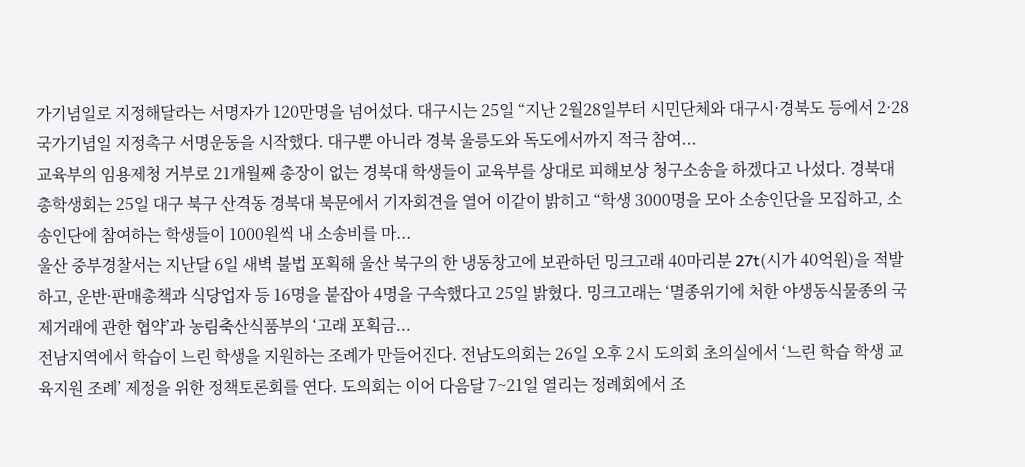가기념일로 지정해달라는 서명자가 120만명을 넘어섰다. 대구시는 25일 “지난 2월28일부터 시민단체와 대구시·경북도 등에서 2·28 국가기념일 지정촉구 서명운동을 시작했다. 대구뿐 아니라 경북 울릉도와 독도에서까지 적극 참여...
교육부의 임용제청 거부로 21개월째 총장이 없는 경북대 학생들이 교육부를 상대로 피해보상 청구소송을 하겠다고 나섰다. 경북대 총학생회는 25일 대구 북구 산격동 경북대 북문에서 기자회견을 열어 이같이 밝히고 “학생 3000명을 모아 소송인단을 모집하고, 소송인단에 참여하는 학생들이 1000원씩 내 소송비를 마...
울산 중부경찰서는 지난달 6일 새벽 불법 포획해 울산 북구의 한 냉동창고에 보관하던 밍크고래 40마리분 27t(시가 40억원)을 적발하고, 운반·판매총책과 식당업자 등 16명을 붙잡아 4명을 구속했다고 25일 밝혔다. 밍크고래는 ‘멸종위기에 처한 야생동식물종의 국제거래에 관한 협약’과 농림축산식품부의 ‘고래 포획금...
전남지역에서 학습이 느린 학생을 지원하는 조례가 만들어진다. 전남도의회는 26일 오후 2시 도의회 초의실에서 ‘느린 학습 학생 교육지원 조례’ 제정을 위한 정책토론회를 연다. 도의회는 이어 다음달 7~21일 열리는 정례회에서 조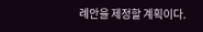례안을 제정할 계획이다.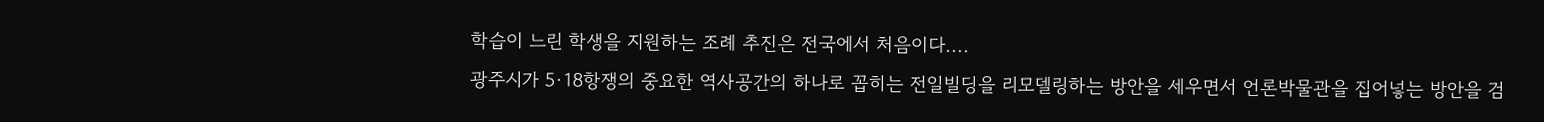학습이 느린 학생을 지원하는 조례 추진은 전국에서 처음이다....
광주시가 5·18항쟁의 중요한 역사공간의 하나로 꼽히는 전일빌딩을 리모델링하는 방안을 세우면서 언론박물관을 집어넣는 방안을 검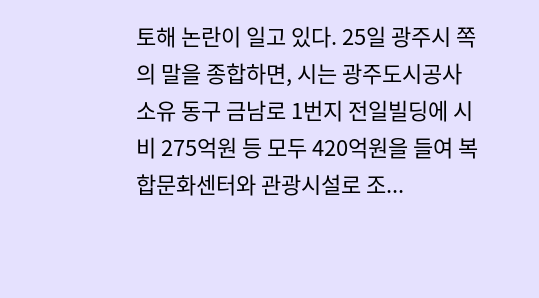토해 논란이 일고 있다. 25일 광주시 쪽의 말을 종합하면, 시는 광주도시공사 소유 동구 금남로 1번지 전일빌딩에 시비 275억원 등 모두 420억원을 들여 복합문화센터와 관광시설로 조...